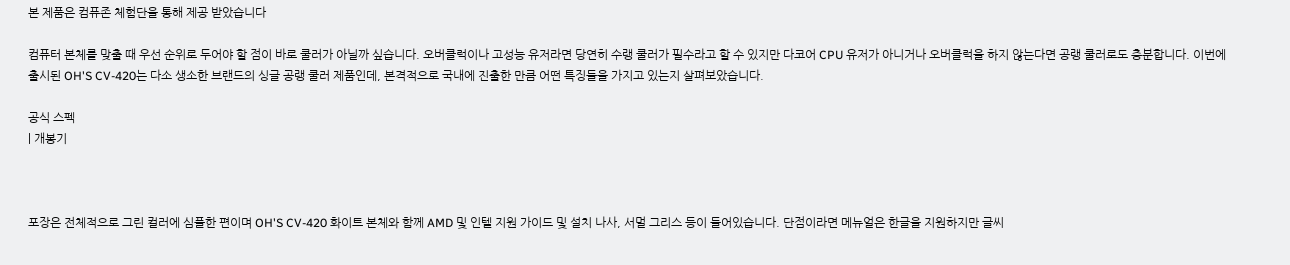본 제품은 컴퓨존 체험단을 통해 제공 받았습니다

컴퓨터 본체를 맞출 때 우선 순위로 두어야 할 점이 바로 쿨러가 아닐까 싶습니다. 오버클럭이나 고성능 유저라면 당연히 수랭 쿨러가 필수라고 할 수 있지만 다코어 CPU 유저가 아니거나 오버클럭을 하지 않는다면 공랭 쿨러로도 충분합니다. 이번에 출시된 OH'S CV-420는 다소 생소한 브랜드의 싱글 공랭 쿨러 제품인데, 본격적으로 국내에 진출한 만큼 어떤 특징들을 가지고 있는지 살펴보았습니다.

공식 스펙
| 개봉기



포장은 전체적으로 그린 컬러에 심플한 편이며 OH'S CV-420 화이트 본체와 함께 AMD 및 인텔 지원 가이드 및 설치 나사, 서멀 그리스 등이 들어있습니다. 단점이라면 메뉴얼은 한글을 지원하지만 글씨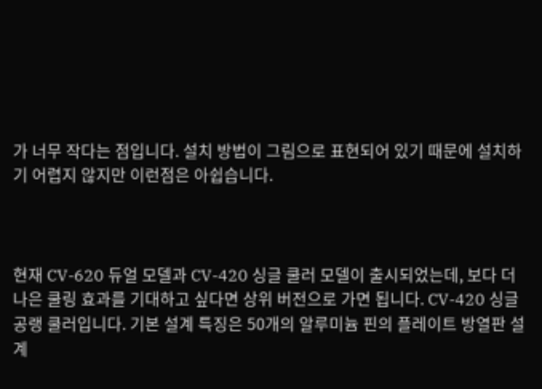가 너무 작다는 점입니다. 설치 방법이 그림으로 표현되어 있기 때문에 설치하기 어렵지 않지만 이런점은 아쉽습니다.



현재 CV-620 듀얼 모델과 CV-420 싱글 쿨러 모델이 출시되었는데, 보다 더 나은 쿨링 효과를 기대하고 싶다면 상위 버전으로 가면 됩니다. CV-420 싱글 공랭 쿨러입니다. 기본 설계 특징은 50개의 알루미늄 핀의 플레이트 방열판 설계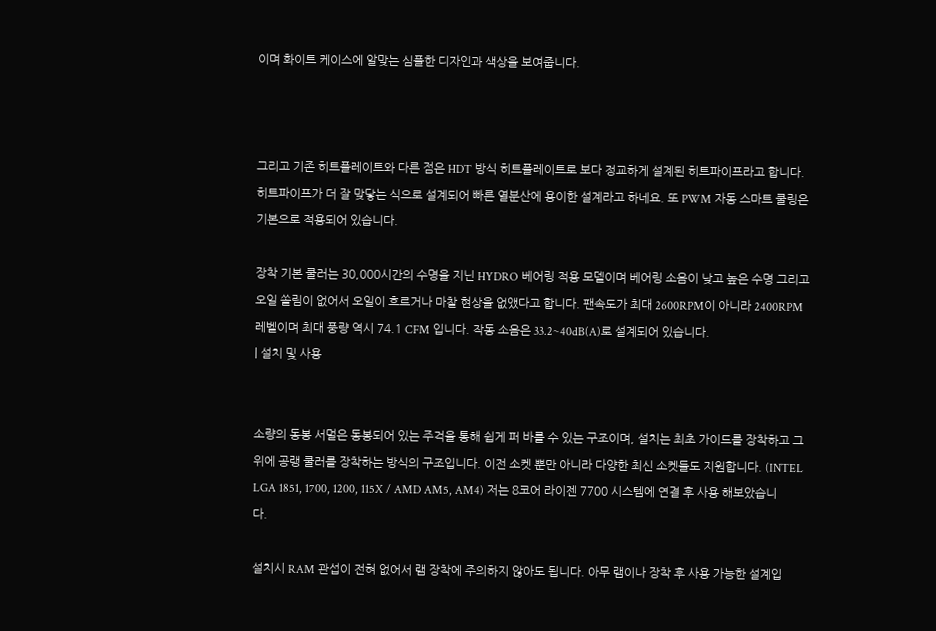이며 화이트 케이스에 알맞는 심플한 디자인과 색상을 보여줍니다.



그리고 기존 히트플레이트와 다른 점은 HDT 방식 히트플레이트로 보다 정교하게 설계된 히트파이프라고 합니다. 히트파이프가 더 잘 맞닿는 식으로 설계되어 빠른 열분산에 용이한 설계라고 하네요. 또 PWM 자동 스마트 쿨링은 기본으로 적용되어 있습니다.

장착 기본 쿨러는 30,000시간의 수명을 지닌 HYDRO 베어링 적용 모델이며 베어링 소음이 낮고 높은 수명 그리고 오일 쏠림이 없어서 오일이 흐르거나 마찰 현상을 없앴다고 합니다. 팬속도가 최대 2600RPM이 아니라 2400RPM 레벨이며 최대 풍량 역시 74.1 CFM 입니다. 작동 소음은 33.2~40dB(A)로 설계되어 있습니다.
| 설치 및 사용


소량의 동봉 서멀은 동봉되어 있는 주걱을 통해 쉽게 퍼 바를 수 있는 구조이며, 설치는 최초 가이드를 장착하고 그위에 공랭 쿨러를 장착하는 방식의 구조입니다. 이전 소켓 뿐만 아니라 다양한 최신 소켓들도 지원합니다. (INTEL LGA 1851, 1700, 1200, 115X / AMD AM5, AM4) 저는 8코어 라이젠 7700 시스템에 연결 후 사용 해보았습니다.

설치시 RAM 관섭이 전혀 없어서 램 장착에 주의하지 않아도 됩니다. 아무 램이나 장착 후 사용 가능한 설계입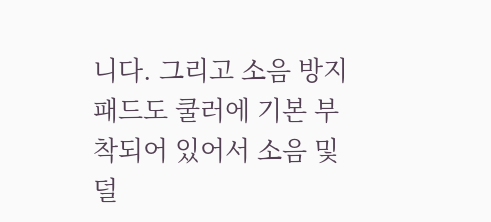니다. 그리고 소음 방지 패드도 쿨러에 기본 부착되어 있어서 소음 및 덜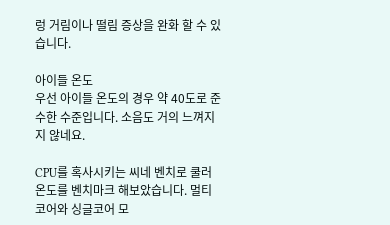렁 거림이나 떨림 증상을 완화 할 수 있습니다.

아이들 온도
우선 아이들 온도의 경우 약 40도로 준수한 수준입니다. 소음도 거의 느껴지지 않네요.

CPU를 혹사시키는 씨네 벤치로 쿨러 온도를 벤치마크 해보았습니다. 멀티코어와 싱글코어 모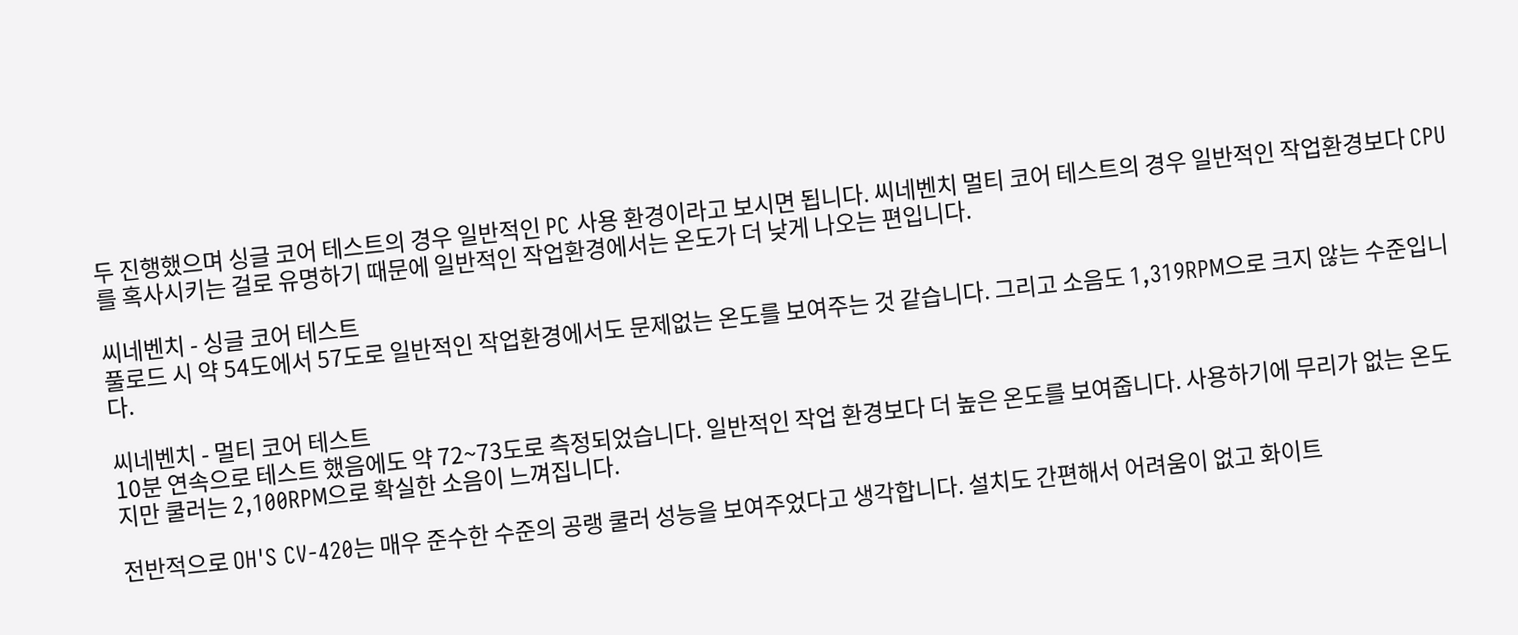두 진행했으며 싱글 코어 테스트의 경우 일반적인 PC 사용 환경이라고 보시면 됩니다. 씨네벤치 멀티 코어 테스트의 경우 일반적인 작업환경보다 CPU를 혹사시키는 걸로 유명하기 때문에 일반적인 작업환경에서는 온도가 더 낮게 나오는 편입니다.

씨네벤치 - 싱글 코어 테스트
풀로드 시 약 54도에서 57도로 일반적인 작업환경에서도 문제없는 온도를 보여주는 것 같습니다. 그리고 소음도 1,319RPM으로 크지 않는 수준입니다.

씨네벤치 - 멀티 코어 테스트
10분 연속으로 테스트 했음에도 약 72~73도로 측정되었습니다. 일반적인 작업 환경보다 더 높은 온도를 보여줍니다. 사용하기에 무리가 없는 온도지만 쿨러는 2,100RPM으로 확실한 소음이 느껴집니다.

전반적으로 OH'S CV-420는 매우 준수한 수준의 공랭 쿨러 성능을 보여주었다고 생각합니다. 설치도 간편해서 어려움이 없고 화이트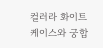컬러라 화이트 케이스와 궁합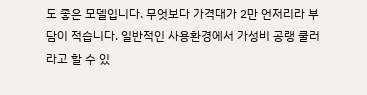도 좋은 모델입니다. 무엇보다 가격대가 2만 언저리라 부담이 적습니다. 일반적인 사용환경에서 가성비 공랭 쿨러라고 할 수 있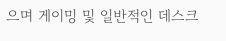으며 게이밍 및 일반적인 데스크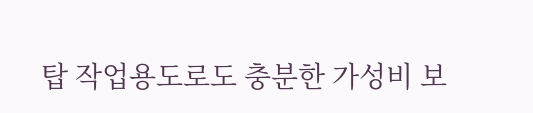탑 작업용도로도 충분한 가성비 보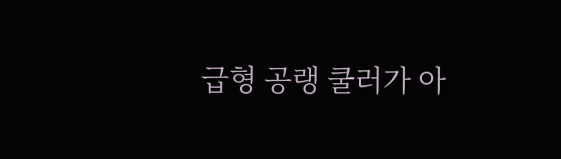급형 공랭 쿨러가 아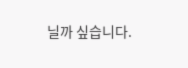닐까 싶습니다.